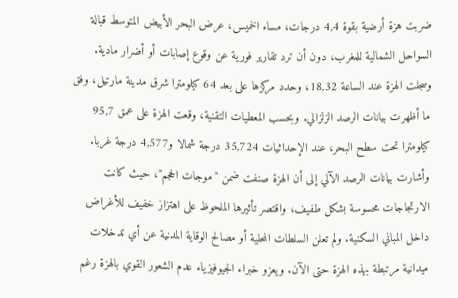ضربت هزة أرضية بقوة 4,4 درجات، مساء الخميس، عرض البحر الأبيض المتوسط قبالة السواحل الشمالية للمغرب، دون أن ترد تقارير فورية عن وقوع إصابات أو أضرار مادية. وسجلت الهزة عند الساعة 18,32، وحدد مركزها على بعد 64 كيلومترا شرق مدينة مارتيل، وفق ما أظهرت بيانات الرصد الزلزالي. وبحسب المعطيات التقنية، وقعت الهزة على عمق 95,7 كيلومترا تحت سطح البحر، عند الإحداثيات 35,724 درجة شمالا و4,577 درجة غربا. وأشارت بيانات الرصد الآلي إلى أن الهزة صنفت ضمن "موجات الحجم"، حيث كانت الارتجاجات محسوسة بشكل طفيف، واقتصر تأثيرها الملحوظ على اهتزاز خفيف للأغراض داخل المباني السكنية. ولم تعلن السلطات المحلية أو مصالح الوقاية المدنية عن أي تدخلات ميدانية مرتبطة بهذه الهزة حتى الآن. ويعزو خبراء الجيوفيزياء عدم الشعور القوي بالهزة رغم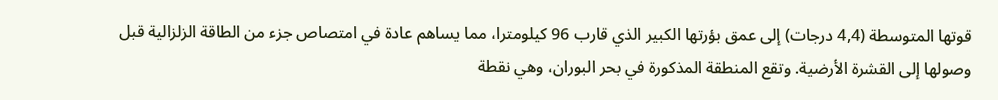قوتها المتوسطة (4,4 درجات) إلى عمق بؤرتها الكبير الذي قارب 96 كيلومترا، مما يساهم عادة في امتصاص جزء من الطاقة الزلزالية قبل وصولها إلى القشرة الأرضية. وتقع المنطقة المذكورة في بحر البوران، وهي نقطة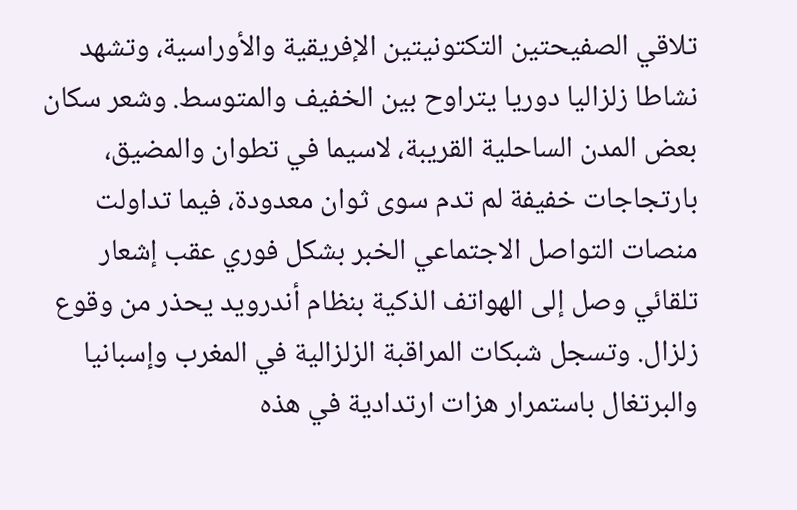تلاقي الصفيحتين التكتونيتين الإفريقية والأوراسية، وتشهد نشاطا زلزاليا دوريا يتراوح بين الخفيف والمتوسط. وشعر سكان بعض المدن الساحلية القريبة، لاسيما في تطوان والمضيق، بارتجاجات خفيفة لم تدم سوى ثوان معدودة، فيما تداولت منصات التواصل الاجتماعي الخبر بشكل فوري عقب إشعار تلقائي وصل إلى الهواتف الذكية بنظام أندرويد يحذر من وقوع زلزال. وتسجل شبكات المراقبة الزلزالية في المغرب وإسبانيا والبرتغال باستمرار هزات ارتدادية في هذه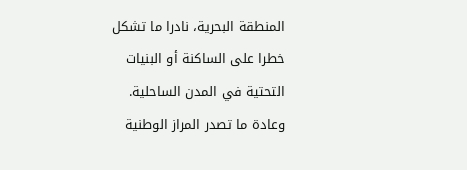المنطقة البحرية، نادرا ما تشكل خطرا على الساكنة أو البنيات التحتية في المدن الساحلية. وعادة ما تصدر المراز الوطنية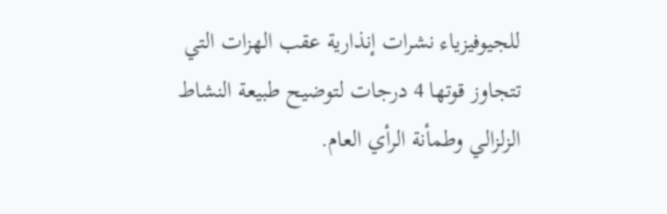للجيوفيزياء نشرات إنذارية عقب الهزات التي تتجاوز قوتها 4 درجات لتوضيح طبيعة النشاط الزلزالي وطمأنة الرأي العام.